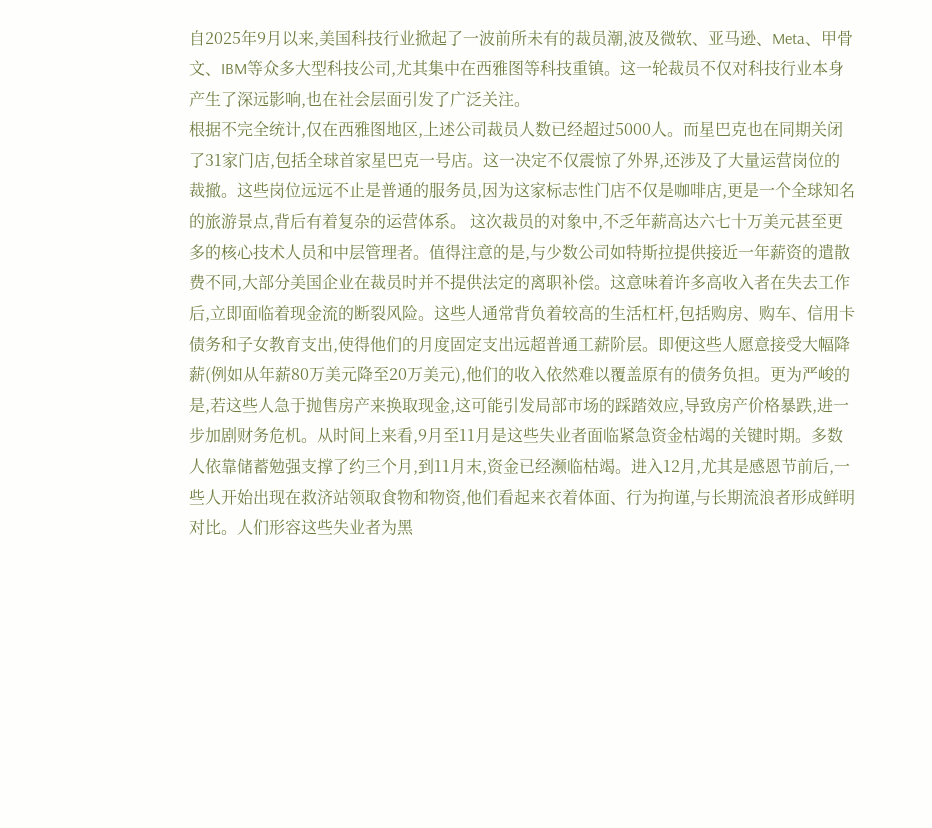自2025年9月以来,美国科技行业掀起了一波前所未有的裁员潮,波及微软、亚马逊、Meta、甲骨文、IBM等众多大型科技公司,尤其集中在西雅图等科技重镇。这一轮裁员不仅对科技行业本身产生了深远影响,也在社会层面引发了广泛关注。
根据不完全统计,仅在西雅图地区,上述公司裁员人数已经超过5000人。而星巴克也在同期关闭了31家门店,包括全球首家星巴克一号店。这一决定不仅震惊了外界,还涉及了大量运营岗位的裁撤。这些岗位远远不止是普通的服务员,因为这家标志性门店不仅是咖啡店,更是一个全球知名的旅游景点,背后有着复杂的运营体系。 这次裁员的对象中,不乏年薪高达六七十万美元甚至更多的核心技术人员和中层管理者。值得注意的是,与少数公司如特斯拉提供接近一年薪资的遣散费不同,大部分美国企业在裁员时并不提供法定的离职补偿。这意味着许多高收入者在失去工作后,立即面临着现金流的断裂风险。这些人通常背负着较高的生活杠杆,包括购房、购车、信用卡债务和子女教育支出,使得他们的月度固定支出远超普通工薪阶层。即便这些人愿意接受大幅降薪(例如从年薪80万美元降至20万美元),他们的收入依然难以覆盖原有的债务负担。更为严峻的是,若这些人急于抛售房产来换取现金,这可能引发局部市场的踩踏效应,导致房产价格暴跌,进一步加剧财务危机。从时间上来看,9月至11月是这些失业者面临紧急资金枯竭的关键时期。多数人依靠储蓄勉强支撑了约三个月,到11月末,资金已经濒临枯竭。进入12月,尤其是感恩节前后,一些人开始出现在救济站领取食物和物资,他们看起来衣着体面、行为拘谨,与长期流浪者形成鲜明对比。人们形容这些失业者为黑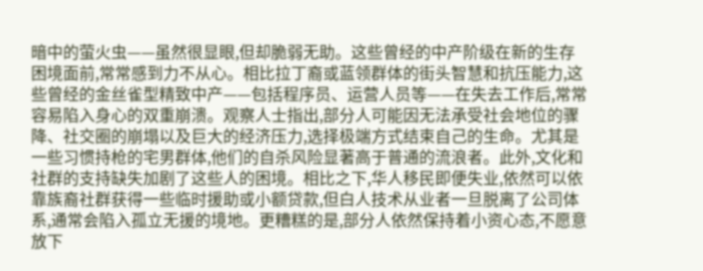暗中的萤火虫——虽然很显眼,但却脆弱无助。这些曾经的中产阶级在新的生存困境面前,常常感到力不从心。相比拉丁裔或蓝领群体的街头智慧和抗压能力,这些曾经的金丝雀型精致中产——包括程序员、运营人员等——在失去工作后,常常容易陷入身心的双重崩溃。观察人士指出,部分人可能因无法承受社会地位的骤降、社交圈的崩塌以及巨大的经济压力,选择极端方式结束自己的生命。尤其是一些习惯持枪的宅男群体,他们的自杀风险显著高于普通的流浪者。此外,文化和社群的支持缺失加剧了这些人的困境。相比之下,华人移民即便失业,依然可以依靠族裔社群获得一些临时援助或小额贷款,但白人技术从业者一旦脱离了公司体系,通常会陷入孤立无援的境地。更糟糕的是,部分人依然保持着小资心态,不愿意放下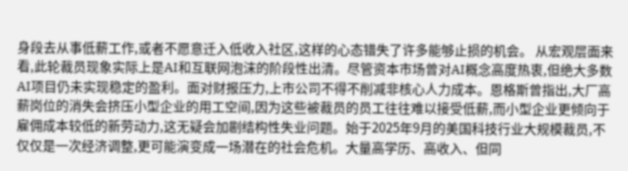身段去从事低薪工作,或者不愿意迁入低收入社区,这样的心态错失了许多能够止损的机会。 从宏观层面来看,此轮裁员现象实际上是AI和互联网泡沫的阶段性出清。尽管资本市场曾对AI概念高度热衷,但绝大多数AI项目仍未实现稳定的盈利。面对财报压力,上市公司不得不削减非核心人力成本。恩格斯曾指出,大厂高薪岗位的消失会挤压小型企业的用工空间,因为这些被裁员的员工往往难以接受低薪,而小型企业更倾向于雇佣成本较低的新劳动力,这无疑会加剧结构性失业问题。始于2025年9月的美国科技行业大规模裁员,不仅仅是一次经济调整,更可能演变成一场潜在的社会危机。大量高学历、高收入、但同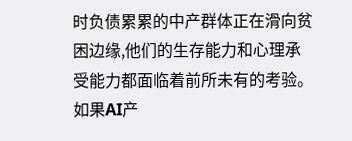时负债累累的中产群体正在滑向贫困边缘,他们的生存能力和心理承受能力都面临着前所未有的考验。如果AI产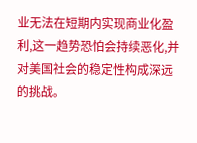业无法在短期内实现商业化盈利,这一趋势恐怕会持续恶化,并对美国社会的稳定性构成深远的挑战。